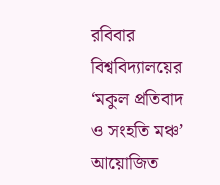রবিবার বিশ্ববিদ্যালয়ের ‘মকুল প্রতিবাদ ও সংহতি মঞ্চ’ আয়োজিত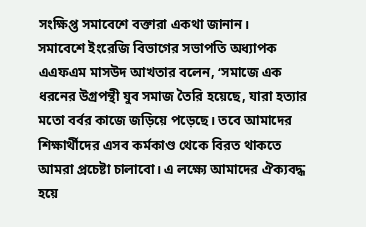সংক্ষিপ্ত সমাবেশে বক্তারা একথা জানান।
সমাবেশে ইংরেজি বিভাগের সভাপতি অধ্যাপক এএফএম মাসউদ আখতার বলেন, ‘সমাজে এক ধরনের উগ্রপন্থী যুব সমাজ তৈরি হয়েছে, যারা হত্যার মতো বর্বর কাজে জড়িয়ে পড়েছে। তবে আমাদের শিক্ষার্থীদের এসব কর্মকাণ্ড থেকে বিরত থাকতে আমরা প্রচেষ্টা চালাবো। এ লক্ষ্যে আমাদের ঐক্যবদ্ধ হয়ে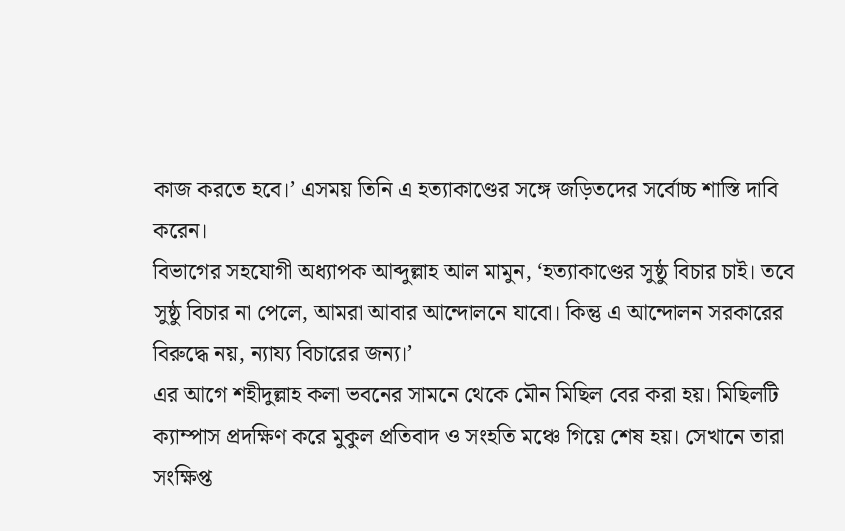কাজ করতে হবে।’ এসময় তিনি এ হত্যাকাণ্ডের সঙ্গে জড়িতদের সর্বোচ্চ শাস্তি দাবি করেন।
বিভাগের সহযোগী অধ্যাপক আব্দুল্লাহ আল মামুন, ‘হত্যাকাণ্ডের সুষ্ঠু বিচার চাই। তবে সুষ্ঠু বিচার না পেলে, আমরা আবার আন্দোলনে যাবো। কিন্তু এ আন্দোলন সরকারের বিরুদ্ধে নয়, ন্যায্য বিচারের জন্য।’
এর আগে শহীদুল্লাহ কলা ভবনের সামনে থেকে মৌন মিছিল বের করা হয়। মিছিলটি ক্যাম্পাস প্রদক্ষিণ করে মুকুল প্রতিবাদ ও সংহতি মঞ্চে গিয়ে শেষ হয়। সেখানে তারা সংক্ষিপ্ত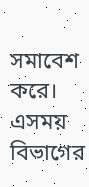সমাবেশ করে। এসময় বিভাগের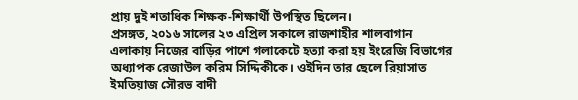প্রায় দুই শতাধিক শিক্ষক-শিক্ষার্থী উপস্থিত ছিলেন।
প্রসঙ্গত, ২০১৬ সালের ২৩ এপ্রিল সকালে রাজশাহীর শালবাগান এলাকায় নিজের বাড়ির পাশে গলাকেটে হত্যা করা হয় ইংরেজি বিভাগের অধ্যাপক রেজাউল করিম সিদ্দিকীকে। ওইদিন তার ছেলে রিয়াসাত ইমতিয়াজ সৌরভ বাদী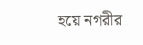হয়ে নগরীর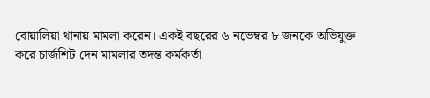বোয়ালিয়া থানায় মামলা করেন। একই বছরের ৬ নভেম্বর ৮ জনকে অভিযুক্ত করে চার্জশিট দেন মামলার তদন্ত কর্মকর্তা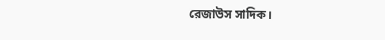রেজাউস সাদিক।